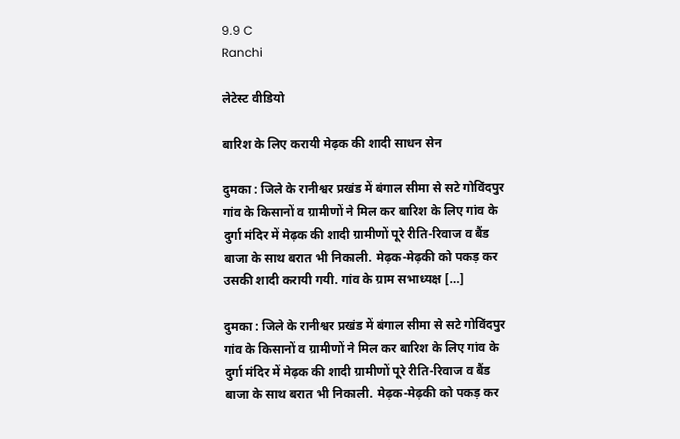9.9 C
Ranchi

लेटेस्ट वीडियो

बारिश के लिए करायी मेढ़क की शादी साधन सेन

दुमका : जिले के रानीश्वर प्रखंड में बंगाल सीमा से सटे गोविंदपुर गांव के किसानों व ग्रामीणों ने मिल कर बारिश के लिए गांव के दुर्गा मंदिर में मेढ़क की शादी ग्रामीणों पूरे रीति-रिवाज व बैंड बाजा के साथ बरात भी निकाली. मेढ़क-मेढ़की को पकड़ कर उसकी शादी करायी गयी. गांव के ग्राम सभाध्यक्ष […]

दुमका : जिले के रानीश्वर प्रखंड में बंगाल सीमा से सटे गोविंदपुर गांव के किसानों व ग्रामीणों ने मिल कर बारिश के लिए गांव के दुर्गा मंदिर में मेढ़क की शादी ग्रामीणों पूरे रीति-रिवाज व बैंड बाजा के साथ बरात भी निकाली. मेढ़क-मेढ़की को पकड़ कर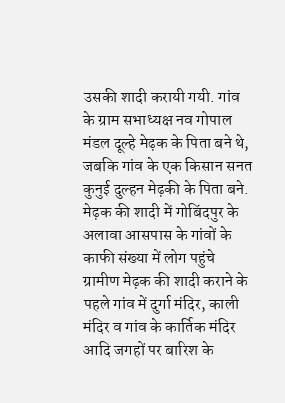उसकी शादी करायी गयी. गांव के ग्राम सभाध्यक्ष नव गोपाल मंडल दूल्हे मेढ़क के पिता बने थे, जबकि गांव के एक किसान सनत कुनुई दुल्हन मेढ़की के पिता बने. मेढ़क की शादी में गोबिंदपुर के अलावा आसपास के गांवों के काफी संख्या में लोग पहुंचे ग्रामीण मेढ़क की शादी कराने के पहले गांव में दुर्गा मंदिर, काली मंदिर व गांव के कार्तिक मंदिर आदि जगहों पर बारिश के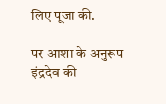लिए पूजा की.

पर आशा के अनुरूप इंद्रदेव की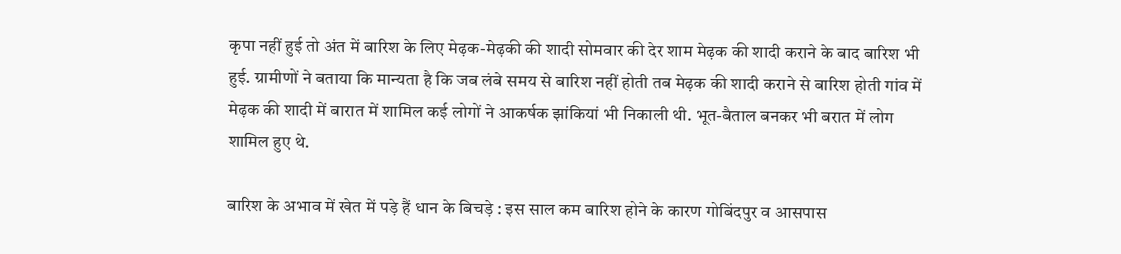कृपा नहीं हुई तो अंत में बारिश के लिए मेढ़क-मेढ़की की शादी सोमवार की देर शाम मेढ़क की शादी कराने के बाद बारिश भी हुई. ग्रामीणों ने बताया कि मान्यता है कि जब लंबे समय से बारिश नहीं होती तब मेढ़क की शादी कराने से बारिश होती गांव में मेढ़क की शादी में बारात में शामिल कई लोगों ने आकर्षक झांकियां भी निकाली थी. भूत-बैताल बनकर भी बरात में लोग शामिल हुए थे.

बारिश के अभाव में खेत में पड़े हैं धान के बिचड़े : इस साल कम बारिश होने के कारण गोबिंदपुर व आसपास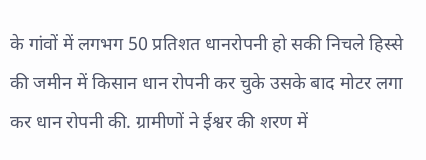के गांवों में लगभग 50 प्रतिशत धानरोपनी हो सकी निचले हिस्से की जमीन में किसान धान रोपनी कर चुके उसके बाद मोटर लगा कर धान रोपनी की. ग्रामीणों ने ईश्वर की शरण में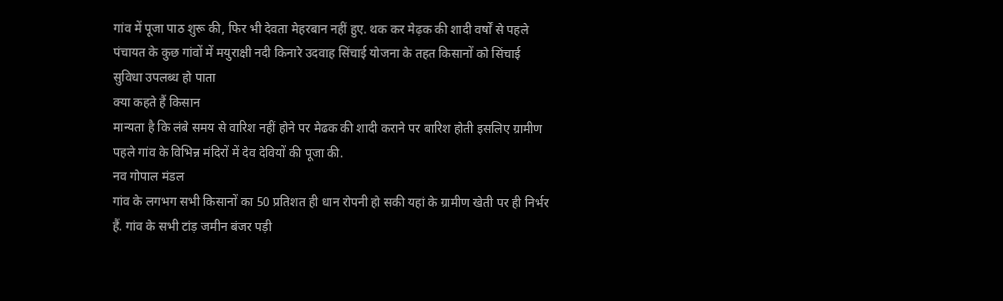गांव में पूजा पाठ शुरू की, फिर भी देवता मेहरबान नहीं हुए. थक कर मेढ़क की शादी वर्षों से पहले पंचायत के कुछ गांवों में मयुराक्षी नदी किनारे उदवाह सिंचाई योजना के तहत किसानों को सिंचाई सुविधा उपलब्ध हो पाता
क्या कहते हैं किसान
मान्यता है कि लंबे समय से वारिश नहीं होने पर मेढक की शादी कराने पर बारिश होती इसलिए ग्रामीण पहले गांव के विभिन्न मंदिरों में देव देवियों की पूजा की.
नव गोपाल मंडल
गांव के लगभग सभी किसानों का 50 प्रतिशत ही धान रोपनी हो सकी यहां के ग्रामीण खेती पर ही निर्भर हैं. गांव के सभी टांड़ जमीन बंजर पड़ी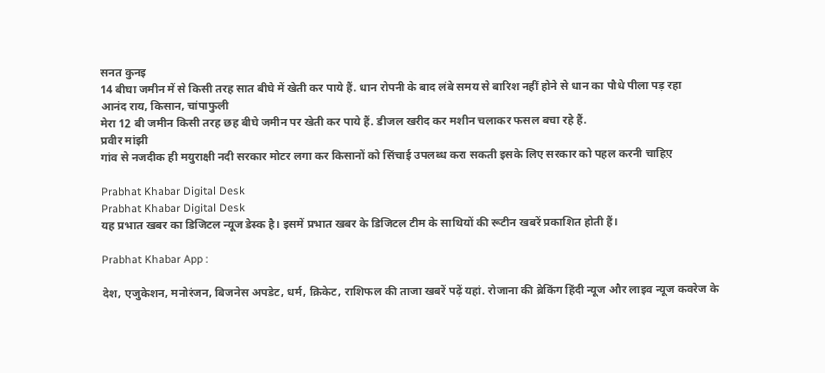सनत कुनइ
14 बीघा जमीन में से किसी तरह सात बीघे में खेती कर पाये हैं. धान रोपनी के बाद लंबे समय से बारिश नहीं होने से धान का पौधे पीला पड़ रहा
आनंद राय, किसान, चांपाफुली
मेरा 12 बी जमीन किसी तरह छह बीघे जमीन पर खेती कर पाये हैं. डीजल खरीद कर मशीन चलाकर फसल बचा रहे हैं.
प्रवीर मांझी
गांव से नजदीक ही मयुराक्षी नदी सरकार मोटर लगा कर किसानों को सिंचाई उपलब्ध करा सकती इसके लिए सरकार को पहल करनी चाहिए़

Prabhat Khabar Digital Desk
Prabhat Khabar Digital Desk
यह प्रभात खबर का डिजिटल न्यूज डेस्क है। इसमें प्रभात खबर के डिजिटल टीम के साथियों की रूटीन खबरें प्रकाशित होती हैं।

Prabhat Khabar App :

देश, एजुकेशन, मनोरंजन, बिजनेस अपडेट, धर्म, क्रिकेट, राशिफल की ताजा खबरें पढ़ें यहां. रोजाना की ब्रेकिंग हिंदी न्यूज और लाइव न्यूज कवरेज के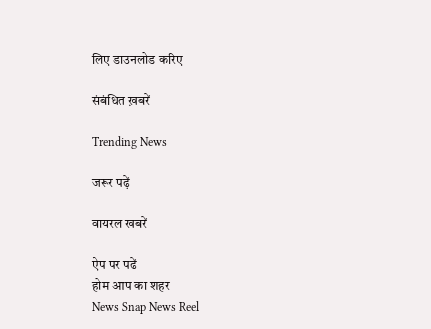लिए डाउनलोड करिए

संबंधित ख़बरें

Trending News

जरूर पढ़ें

वायरल खबरें

ऐप पर पढें
होम आप का शहर
News Snap News Reel